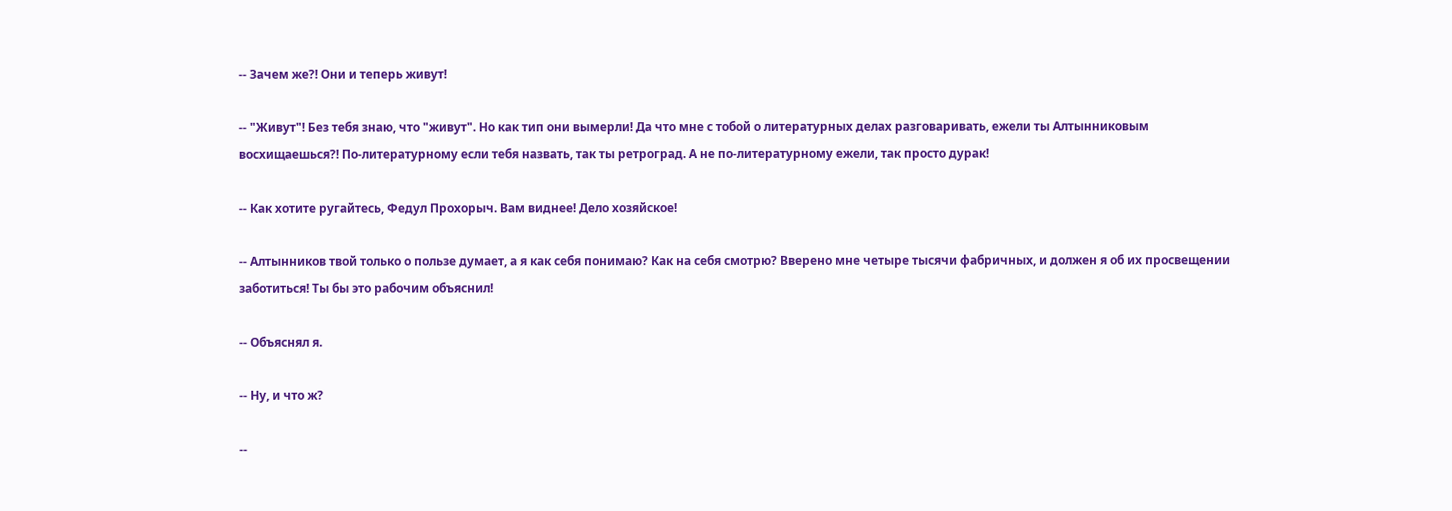-- Зачем же?! Они и теперь живут!

-- "Живут"! Без тебя знаю, что "живут". Но как тип они вымерли! Да что мне с тобой о литературных делах разговаривать, ежели ты Алтынниковым восхищаешься?! По-литературному если тебя назвать, так ты ретроград. А не по-литературному ежели, так просто дурак!

-- Как хотите ругайтесь, Федул Прохорыч. Вам виднее! Дело хозяйское!

-- Алтынников твой только о пользе думает, а я как себя понимаю? Как на себя смотрю? Вверено мне четыре тысячи фабричных, и должен я об их просвещении заботиться! Ты бы это рабочим объяснил!

-- Объяснял я.

-- Ну, и что ж?

--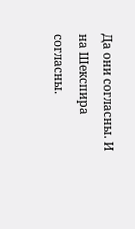Да они согласны. И на Шекспира согласны.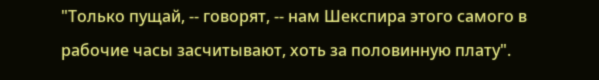"Только пущай, -- говорят, -- нам Шекспира этого самого в рабочие часы засчитывают, хоть за половинную плату".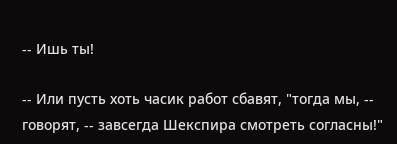-- Ишь ты!

-- Или пусть хоть часик работ сбавят, "тогда мы, -- говорят, -- завсегда Шекспира смотреть согласны!"